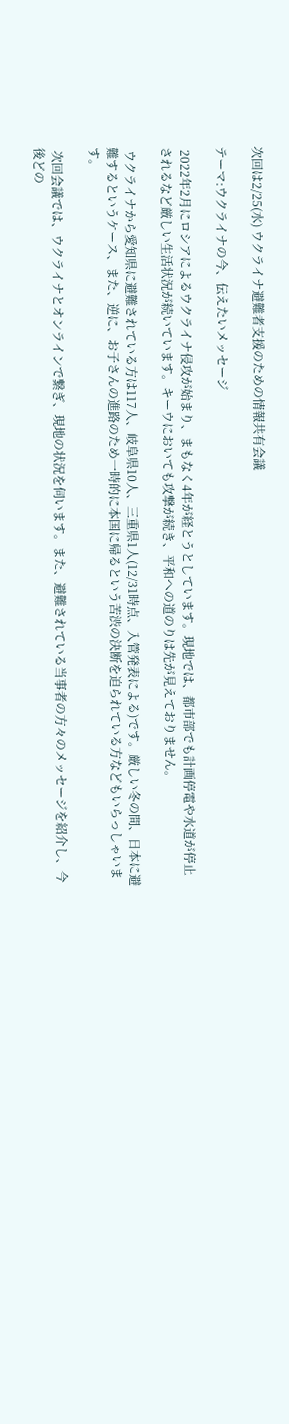次回は2/25(水) ウクライナ避難者支援のための情報共有会議

テーマ:ウクライナの今、伝えたいメッセージ

 2022年2月にロシアによるウクライナ侵攻が始まり、まもなく4年が経とうとしています。現地では、都市部でも計画停電や水道が停止されるなど厳しい生活状況が続いています。キーウにおいても攻撃が続き、平和への道のりは先が見えておりません。

 ウクライナから愛知県に避難されている方は117人、岐阜県10人、三重県1人(12/31時点、入管発表による)です。厳しい冬の間、日本に避難するというケース、また、逆に、お子さんの進路のため一時的に本国に帰るという苦渋の決断を迫られている方などもいらっしゃいます。

 次回会議では、ウクライナとオンラインで繋ぎ、現地の状況を伺います。また、避難されている当事者の方々のメッセージを紹介し、今後どの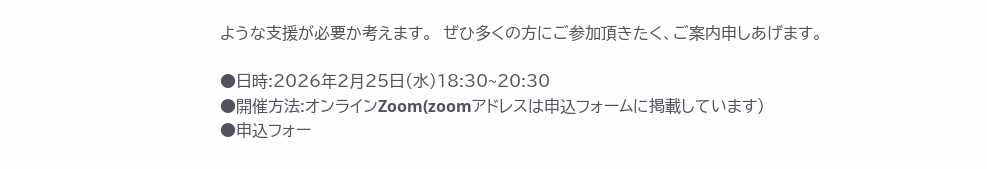ような支援が必要か考えます。  ぜひ多くの方にご参加頂きたく、ご案内申しあげます。

●日時:2026年2月25日(水)18:30~20:30
●開催方法:オンラインZoom(zoomアドレスは申込フォームに掲載しています)
●申込フォー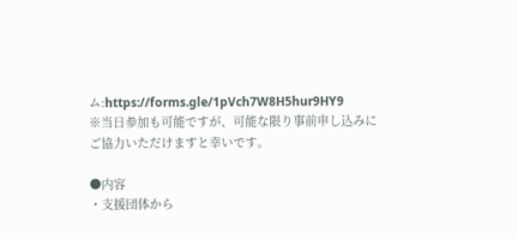ム:https://forms.gle/1pVch7W8H5hur9HY9
※当日参加も可能ですが、可能な限り事前申し込みにご協力いただけますと幸いです。

●内容
・支援団体から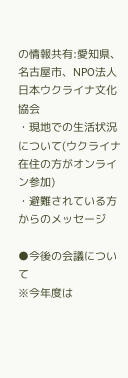の情報共有:愛知県、名古屋市、NPO法人日本ウクライナ文化協会
・現地での生活状況について(ウクライナ在住の方がオンライン参加)
・避難されている方からのメッセージ

●今後の会議について
※今年度は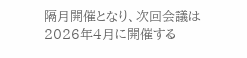隔月開催となり、次回会議は2026年4月に開催する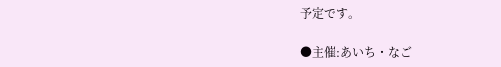予定です。

●主催:あいち・なご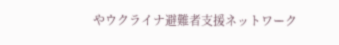やウクライナ避難者支援ネットワーク